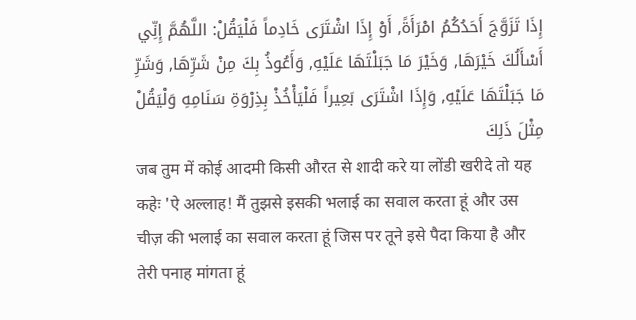إِذَا تَزَوَّجَ أَحَدُكُمُ امْرَأَةً, أَوْ إِذَا اشْتَرَى خَادِماً فَلْيَقُلْ: اللَّهُمَّ إِنِّي أَسْأَلُكَ خَيْرَهَا, وَخَيْرَ مَا جَبَلْتَهَا عَلَيْهِ, وَأَعُوذُ بِكَ مِنْ شَرِّهَا, وَشَرِّ مَا جَبَلْتَهَا عَلَيْهِ, وَإِذَا اشْتَرَى بَعِيراً فَلْيَأْخُذْ بِذِرْوَةِ سَنَامِهِ وَلْيَقُلْ مِثْلَ ذَلِكَ
जब तुम में कोई आदमी किसी औरत से शादी करे या लोंडी खरीदे तो यह कहेः 'ऐ अल्लाह! मैं तुझसे इसकी भलाई का सवाल करता हूं और उस चीज़ की भलाई का सवाल करता हूं जिस पर तूने इसे पैदा किया है और तेरी पनाह मांगता हूं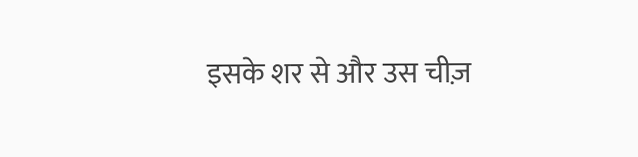इसके शर से और उस चीज़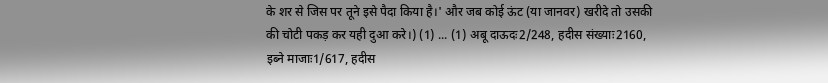के शर से जिस पर तूने इसे पैदा किया है।' और जब कोई ऊंट (या जानवर) खरीदे तो उसकी की चोटी पकड़ कर यही दुआ करे।) (1) ... (1) अबू दाऊदः2/248, हदीस संख्याः2160, इब्ने माजाः1/617, हदीस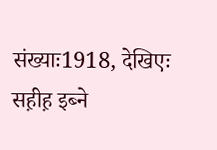संख्याः1918, देखिएः सह़ीह़ इब्ने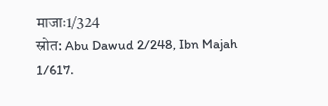माजाः1/324
स्रोत: Abu Dawud 2/248, Ibn Majah 1/617.